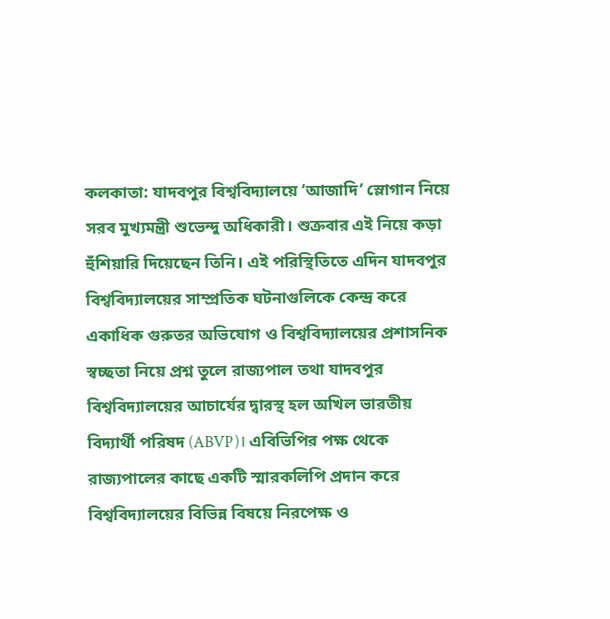কলকাতা: যাদবপুর বিশ্ববিদ্যালয়ে ‘আজাদি’ স্লোগান নিয়ে সরব মুখ্যমন্ত্রী শুভেন্দু অধিকারী। শুক্রবার এই নিয়ে কড়া হুঁশিয়ারি দিয়েছেন তিনি। এই পরিস্থিতিতে এদিন যাদবপুর বিশ্ববিদ্যালয়ের সাম্প্রতিক ঘটনাগুলিকে কেন্দ্র করে একাধিক গুরুতর অভিযোগ ও বিশ্ববিদ্যালয়ের প্রশাসনিক স্বচ্ছতা নিয়ে প্রশ্ন তুলে রাজ্যপাল তথা যাদবপুর বিশ্ববিদ্যালয়ের আচার্যের দ্বারস্থ হল অখিল ভারতীয় বিদ্যার্থী পরিষদ (ABVP)। এবিভিপির পক্ষ থেকে রাজ্যপালের কাছে একটি স্মারকলিপি প্রদান করে বিশ্ববিদ্যালয়ের বিভিন্ন বিষয়ে নিরপেক্ষ ও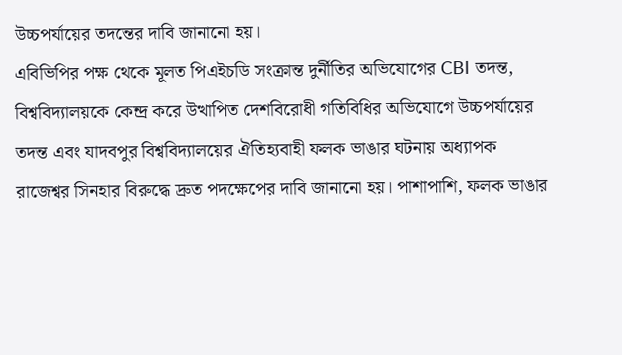উচ্চপর্যায়ের তদন্তের দাবি জানানো হয়।
এবিভিপির পক্ষ থেকে মূলত পিএইচডি সংক্রান্ত দুর্নীতির অভিযোগের CBI তদন্ত, বিশ্ববিদ্যালয়কে কেন্দ্র করে উত্থাপিত দেশবিরোধী গতিবিধির অভিযোগে উচ্চপর্যায়ের তদন্ত এবং যাদবপুর বিশ্ববিদ্যালয়ের ঐতিহ্যবাহী ফলক ভাঙার ঘটনায় অধ্যাপক রাজেশ্বর সিনহার বিরুদ্ধে দ্রুত পদক্ষেপের দাবি জানানো হয়। পাশাপাশি, ফলক ভাঙার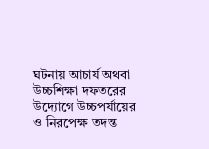ঘটনায় আচার্য অথবা উচ্চশিক্ষা দফতরের উদ্যোগে উচ্চপর্যায়ের ও নিরপেক্ষ তদন্ত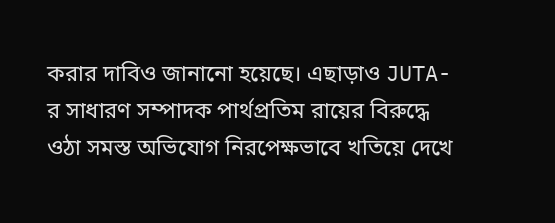করার দাবিও জানানো হয়েছে। এছাড়াও JUTA-র সাধারণ সম্পাদক পার্থপ্রতিম রায়ের বিরুদ্ধে ওঠা সমস্ত অভিযোগ নিরপেক্ষভাবে খতিয়ে দেখে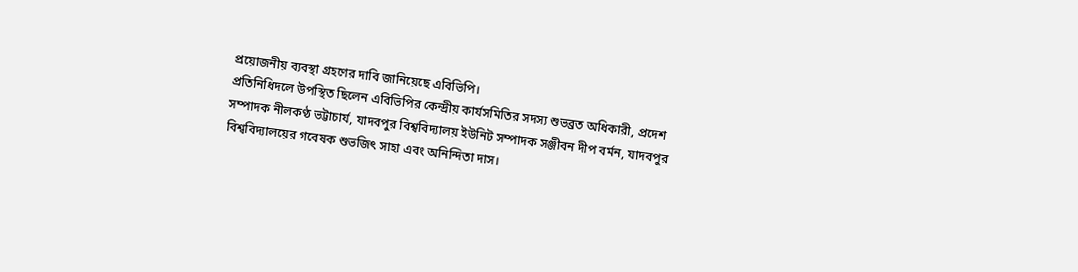প্রয়োজনীয় ব্যবস্থা গ্রহণের দাবি জানিয়েছে এবিভিপি।
প্রতিনিধিদলে উপস্থিত ছিলেন এবিভিপির কেন্দ্রীয় কার্যসমিতির সদস্য শুভব্রত অধিকারী, প্রদেশ সম্পাদক নীলকণ্ঠ ভট্টাচার্য, যাদবপুর বিশ্ববিদ্যালয় ইউনিট সম্পাদক সঞ্জীবন দীপ বর্মন, যাদবপুর বিশ্ববিদ্যালয়ের গবেষক শুভজিৎ সাহা এবং অনিন্দিতা দাস।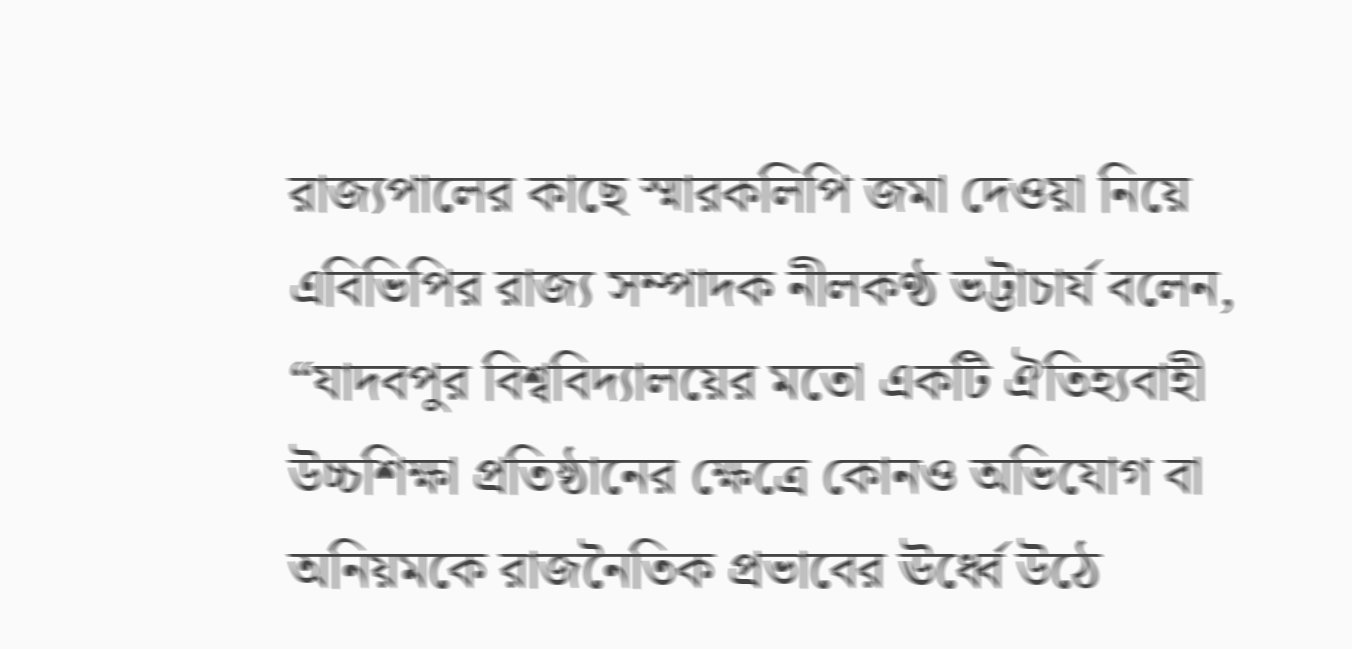রাজ্যপালের কাছে স্মারকলিপি জমা দেওয়া নিয়ে এবিভিপির রাজ্য সম্পাদক নীলকণ্ঠ ভট্টাচার্য বলেন, “যাদবপুর বিশ্ববিদ্যালয়ের মতো একটি ঐতিহ্যবাহী উচ্চশিক্ষা প্রতিষ্ঠানের ক্ষেত্রে কোনও অভিযোগ বা অনিয়মকে রাজনৈতিক প্রভাবের ঊর্ধ্বে উঠে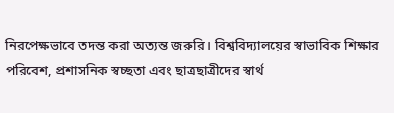নিরপেক্ষভাবে তদন্ত করা অত্যন্ত জরুরি। বিশ্ববিদ্যালয়ের স্বাভাবিক শিক্ষার পরিবেশ, প্রশাসনিক স্বচ্ছতা এবং ছাত্রছাত্রীদের স্বার্থ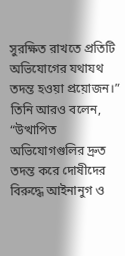সুরক্ষিত রাখতে প্রতিটি অভিযোগের যথাযথ তদন্ত হওয়া প্রয়োজন।” তিনি আরও বলেন, “উত্থাপিত অভিযোগগুলির দ্রুত তদন্ত করে দোষীদের বিরুদ্ধে আইনানুগ ও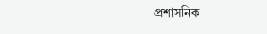প্রশাসনিক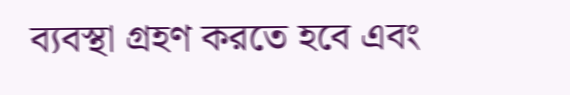ব্যবস্থা গ্রহণ করতে হবে এবং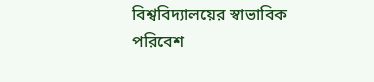বিশ্ববিদ্যালয়ের স্বাভাবিক পরিবেশ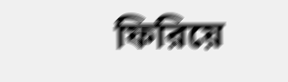ফিরিয়ে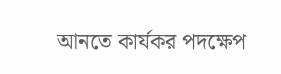আনতে কার্যকর পদক্ষেপ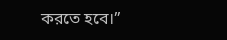করতে হবে।”